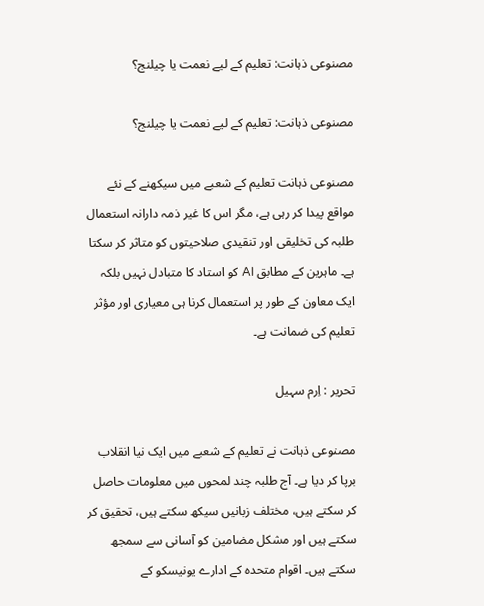مصنوعی ذہانت: تعلیم کے لیے نعمت یا چیلنج؟

مصنوعی ذہانت: تعلیم کے لیے نعمت یا چیلنج؟

مصنوعی ذہانت تعلیم کے شعبے میں سیکھنے کے نئے مواقع پیدا کر رہی ہے، مگر اس کا غیر ذمہ دارانہ استعمال طلبہ کی تخلیقی اور تنقیدی صلاحیتوں کو متاثر کر سکتا ہے۔ ماہرین کے مطابق AI کو استاد کا متبادل نہیں بلکہ ایک معاون کے طور پر استعمال کرنا ہی معیاری اور مؤثر تعلیم کی ضمانت ہے۔

تحریر : اِرم سہیل

مصنوعی ذہانت نے تعلیم کے شعبے میں ایک نیا انقلاب برپا کر دیا ہے۔ آج طلبہ چند لمحوں میں معلومات حاصل کر سکتے ہیں، مختلف زبانیں سیکھ سکتے ہیں، تحقیق کر سکتے ہیں اور مشکل مضامین کو آسانی سے سمجھ سکتے ہیں۔ اقوام متحدہ کے ادارے یونیسکو کے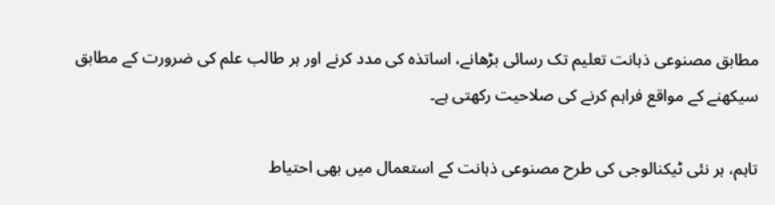مطابق مصنوعی ذہانت تعلیم تک رسائی بڑھانے، اساتذہ کی مدد کرنے اور ہر طالب علم کی ضرورت کے مطابق سیکھنے کے مواقع فراہم کرنے کی صلاحیت رکھتی ہے۔

تاہم، ہر نئی ٹیکنالوجی کی طرح مصنوعی ذہانت کے استعمال میں بھی احتیاط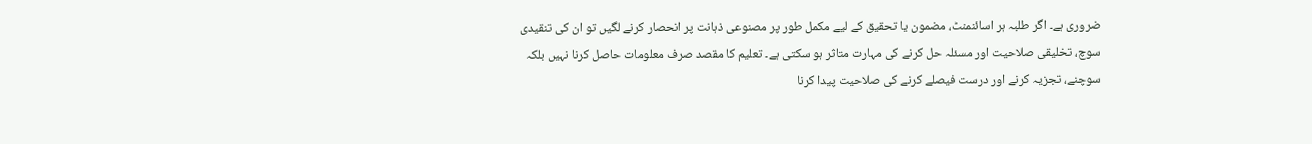ضروری ہے۔ اگر طلبہ ہر اسائنمنٹ، مضمون یا تحقیق کے لیے مکمل طور پر مصنوعی ذہانت پر انحصار کرنے لگیں تو ان کی تنقیدی سوچ، تخلیقی صلاحیت اور مسئلہ حل کرنے کی مہارت متاثر ہو سکتی ہے۔ تعلیم کا مقصد صرف معلومات حاصل کرنا نہیں بلکہ سوچنے، تجزیہ کرنے اور درست فیصلے کرنے کی صلاحیت پیدا کرنا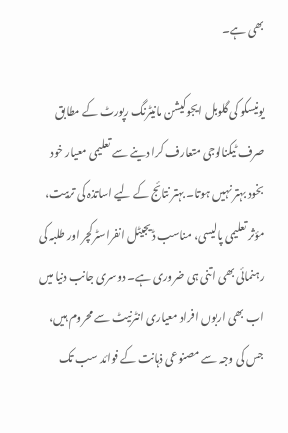بھی ہے۔

یونیسکو کی گلوبل ایجوکیشن مانیٹرنگ رپورٹ کے مطابق صرف ٹیکنالوجی متعارف کرا دینے سے تعلیمی معیار خود بخود بہتر نہیں ہوتا۔ بہتر نتائج کے لیے اساتذہ کی تربیت، مؤثر تعلیمی پالیسی، مناسب ڈیجیٹل انفراسٹرکچر اور طلبہ کی رہنمائی بھی اتنی ہی ضروری ہے۔ دوسری جانب دنیا میں اب بھی اربوں افراد معیاری انٹرنیٹ سے محروم ہیں، جس کی وجہ سے مصنوعی ذہانت کے فوائد سب تک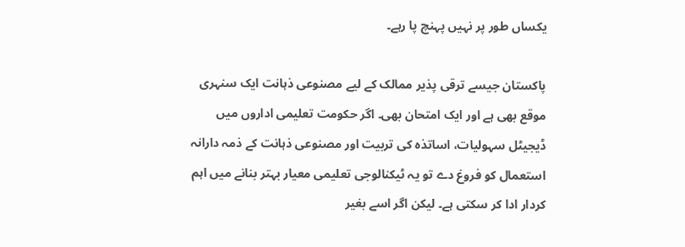یکساں طور پر نہیں پہنچ پا رہے۔

پاکستان جیسے ترقی پذیر ممالک کے لیے مصنوعی ذہانت ایک سنہری موقع بھی ہے اور ایک امتحان بھی۔ اگر حکومت تعلیمی اداروں میں ڈیجیٹل سہولیات، اساتذہ کی تربیت اور مصنوعی ذہانت کے ذمہ دارانہ استعمال کو فروغ دے تو یہ ٹیکنالوجی تعلیمی معیار بہتر بنانے میں اہم کردار ادا کر سکتی ہے۔ لیکن اگر اسے بغیر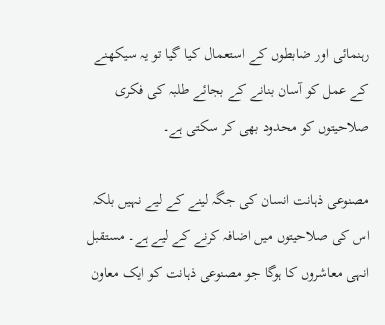رہنمائی اور ضابطوں کے استعمال کیا گیا تو یہ سیکھنے کے عمل کو آسان بنانے کے بجائے طلبہ کی فکری صلاحیتوں کو محدود بھی کر سکتی ہے۔

مصنوعی ذہانت انسان کی جگہ لینے کے لیے نہیں بلکہ اس کی صلاحیتوں میں اضافہ کرنے کے لیے ہے۔ مستقبل انہی معاشروں کا ہوگا جو مصنوعی ذہانت کو ایک معاون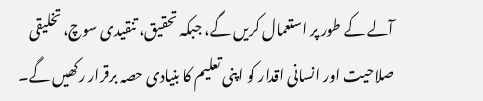آلے کے طور پر استعمال کریں گے، جبکہ تحقیق، تنقیدی سوچ، تخلیقی صلاحیت اور انسانی اقدار کو اپنی تعلیم کا بنیادی حصہ برقرار رکھیں گے۔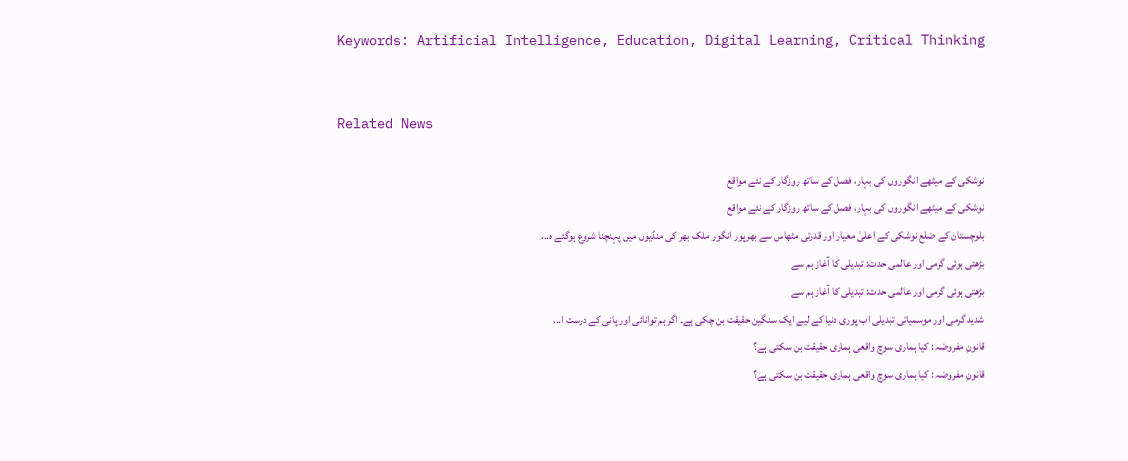Keywords: Artificial Intelligence, Education, Digital Learning, Critical Thinking


Related News

نوشکی کے میٹھے انگوروں کی بہار، فصل کے ساتھ روزگار کے نئے مواقع
نوشکی کے میٹھے انگوروں کی بہار، فصل کے ساتھ روزگار کے نئے مواقع
بلوچستان کے ضلع نوشکی کے اعلیٰ معیار اور قدرتی مٹھاس سے بھرپور انگور ملک بھر کی منڈیوں میں پہنچنا شروع ہوگئے ہ...
بڑھتی ہوئی گرمی اور عالمی حدت: تبدیلی کا آغاز ہم سے
بڑھتی ہوئی گرمی اور عالمی حدت: تبدیلی کا آغاز ہم سے
شدید گرمی اور موسمیاتی تبدیلی اب پوری دنیا کے لیے ایک سنگین حقیقت بن چکی ہے۔ اگر ہم توانائی اور پانی کے درست ا...
قانونِ مفروضہ : کیا ہماری سوچ واقعی ہماری حقیقت بن سکتی ہے؟
قانونِ مفروضہ : کیا ہماری سوچ واقعی ہماری حقیقت بن سکتی ہے؟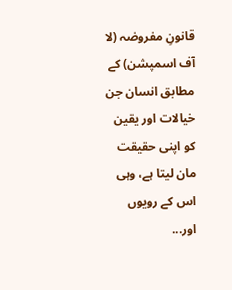قانونِ مفروضہ (لا آف اسمپشن) کے مطابق انسان جن خیالات اور یقین کو اپنی حقیقت مان لیتا ہے، وہی اس کے رویوں اور...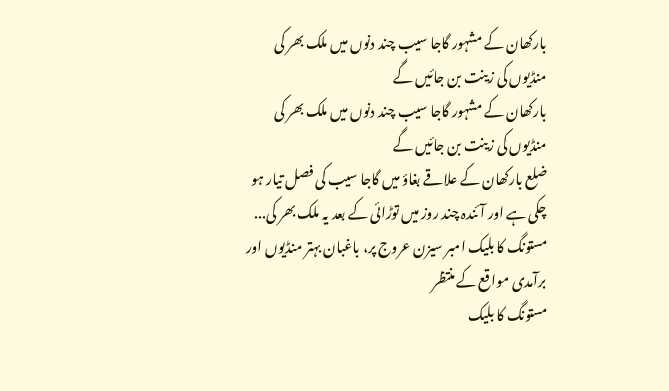بارکھان کے مشہور گاجا سیب چند دنوں میں ملک بھر کی منڈیوں کی زینت بن جائیں گے
بارکھان کے مشہور گاجا سیب چند دنوں میں ملک بھر کی منڈیوں کی زینت بن جائیں گے
ضلع بارکھان کے علاقے بغاؤ میں گاجا سیب کی فصل تیار ہو چکی ہے اور آئندہ چند روز میں توڑائی کے بعد یہ ملک بھر کی...
مستونگ کا بلیک امبر سیزن عروج پر، باغبان بہتر منڈیوں اور برآمدی مواقع کے منتظر
مستونگ کا بلیک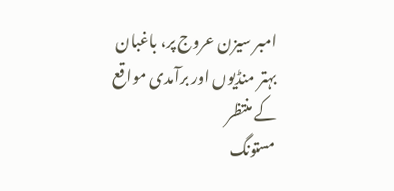امبر سیزن عروج پر، باغبان بہتر منڈیوں اور برآمدی مواقع کے منتظر
مستونگ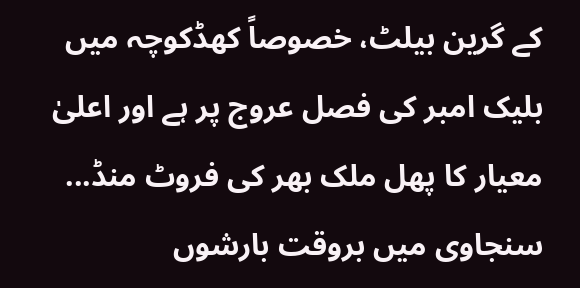کے گرین بیلٹ، خصوصاً کھڈکوچہ میں بلیک امبر کی فصل عروج پر ہے اور اعلیٰ معیار کا پھل ملک بھر کی فروٹ منڈ...
سنجاوی میں بروقت بارشوں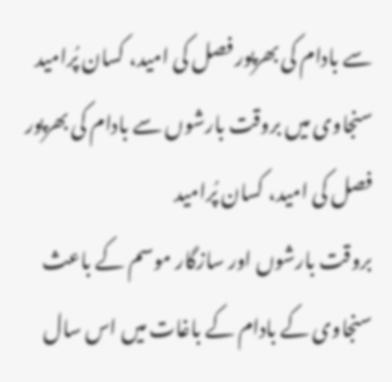سے بادام کی بھرپور فصل کی امید، کسان پُرامید
سنجاوی میں بروقت بارشوں سے بادام کی بھرپور فصل کی امید، کسان پُرامید
بروقت بارشوں اور سازگار موسم کے باعث سنجاوی کے بادام کے باغات میں اس سال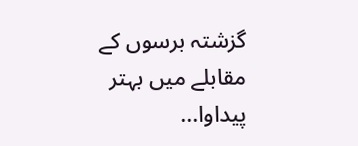گزشتہ برسوں کے مقابلے میں بہتر پیداوا...